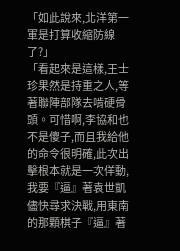「如此說來,北洋第一軍是打算收縮防線了?」
「看起來是這樣,王士珍果然是持重之人,等著聯陣部隊去啃硬骨頭。可惜啊,李協和也不是傻子,而且我給他的命令很明確,此次出擊根本就是一次佯動,我要『逼』著袁世凱儘快尋求決戰,用東南的那顆棋子『逼』著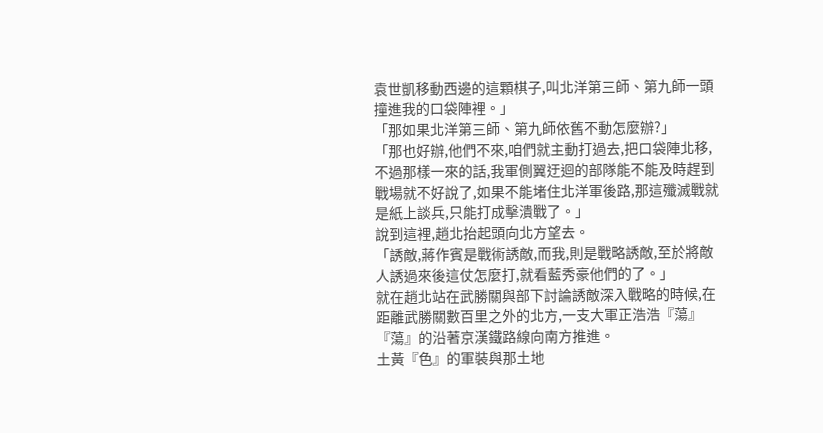袁世凱移動西邊的這顆棋子,叫北洋第三師、第九師一頭撞進我的口袋陣裡。」
「那如果北洋第三師、第九師依舊不動怎麼辦?」
「那也好辦,他們不來,咱們就主動打過去,把口袋陣北移,不過那樣一來的話,我軍側翼迂迴的部隊能不能及時趕到戰場就不好說了,如果不能堵住北洋軍後路,那這殲滅戰就是紙上談兵,只能打成擊潰戰了。」
說到這裡,趙北抬起頭向北方望去。
「誘敵,蔣作賓是戰術誘敵,而我,則是戰略誘敵,至於將敵人誘過來後這仗怎麼打,就看藍秀豪他們的了。」
就在趙北站在武勝關與部下討論誘敵深入戰略的時候,在距離武勝關數百里之外的北方,一支大軍正浩浩『蕩』『蕩』的沿著京漢鐵路線向南方推進。
土黃『色』的軍裝與那土地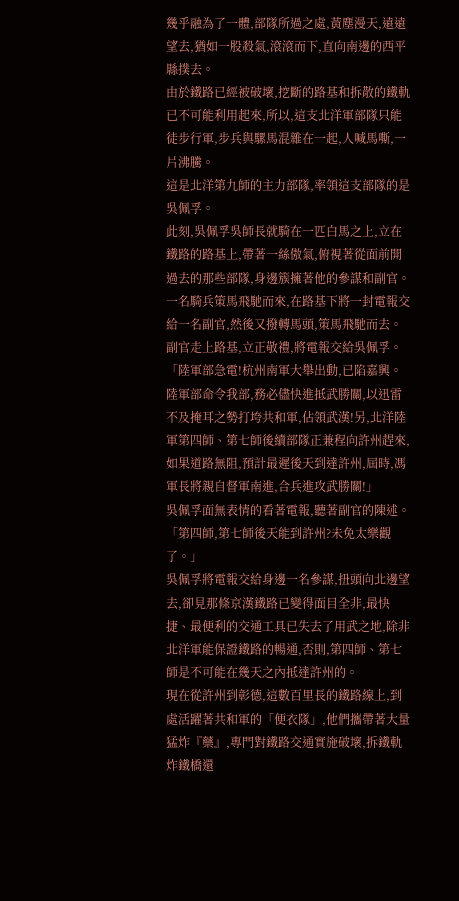幾乎融為了一體,部隊所過之處,黃塵漫天,遠遠望去,猶如一股殺氣,滾滾而下,直向南邊的西平縣撲去。
由於鐵路已經被破壞,挖斷的路基和拆散的鐵軌已不可能利用起來,所以,這支北洋軍部隊只能徒步行軍,步兵與騾馬混雜在一起,人喊馬嘶,一片沸騰。
這是北洋第九師的主力部隊,率領這支部隊的是吳佩孚。
此刻,吳佩孚吳師長就騎在一匹白馬之上,立在鐵路的路基上,帶著一絲傲氣,俯視著從面前開過去的那些部隊,身邊簇擁著他的參謀和副官。
一名騎兵策馬飛馳而來,在路基下將一封電報交給一名副官,然後又撥轉馬頭,策馬飛馳而去。
副官走上路基,立正敬禮,將電報交給吳佩孚。
「陸軍部急電!杭州南軍大舉出動,已陷嘉興。陸軍部命令我部,務必儘快進抵武勝關,以迅雷不及掩耳之勢打垮共和軍,佔領武漢!另,北洋陸軍第四師、第七師後續部隊正兼程向許州趕來,如果道路無阻,預計最遲後天到達許州,屆時,馮軍長將親自督軍南進,合兵進攻武勝關!」
吳佩孚面無表情的看著電報,聽著副官的陳述。
「第四師,第七師後天能到許州?未免太樂觀了。」
吳佩孚將電報交給身邊一名參謀,扭頭向北邊望去,卻見那條京漢鐵路已變得面目全非,最快捷、最便利的交通工具已失去了用武之地,除非北洋軍能保證鐵路的暢通,否則,第四師、第七師是不可能在幾天之內抵達許州的。
現在從許州到彰德,這數百里長的鐵路線上,到處活躍著共和軍的「便衣隊」,他們攜帶著大量猛炸『藥』,專門對鐵路交通實施破壞,拆鐵軌炸鐵橋還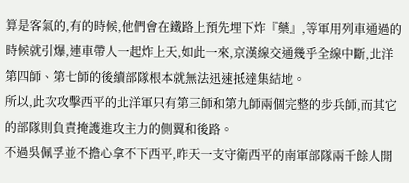算是客氣的,有的時候,他們會在鐵路上預先埋下炸『藥』,等軍用列車通過的時候就引爆,連車帶人一起炸上天,如此一來,京漢線交通幾乎全線中斷,北洋第四師、第七師的後續部隊根本就無法迅速抵達集結地。
所以,此次攻擊西平的北洋軍只有第三師和第九師兩個完整的步兵師,而其它的部隊則負責掩護進攻主力的側翼和後路。
不過吳佩孚並不擔心拿不下西平,昨天一支守衛西平的南軍部隊兩千餘人開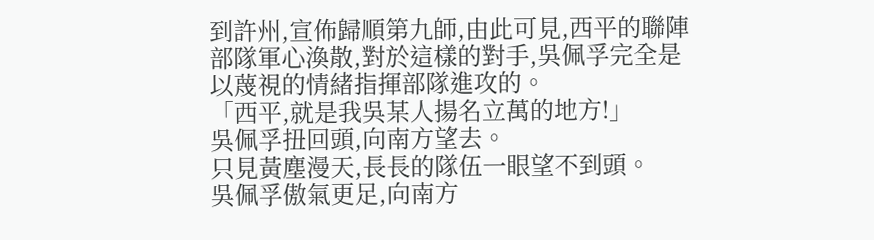到許州,宣佈歸順第九師,由此可見,西平的聯陣部隊軍心渙散,對於這樣的對手,吳佩孚完全是以蔑視的情緒指揮部隊進攻的。
「西平,就是我吳某人揚名立萬的地方!」
吳佩孚扭回頭,向南方望去。
只見黃塵漫天,長長的隊伍一眼望不到頭。
吳佩孚傲氣更足,向南方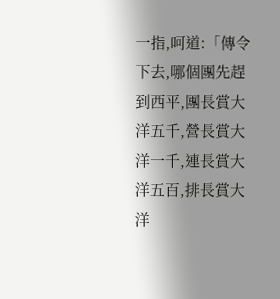一指,呵道:「傳令下去,哪個團先趕到西平,團長賞大洋五千,營長賞大洋一千,連長賞大洋五百,排長賞大洋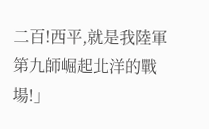二百!西平,就是我陸軍第九師崛起北洋的戰場!」